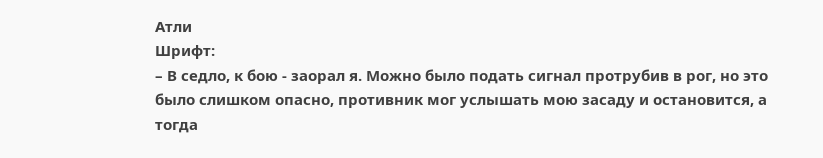Атли
Шрифт:
– В седло, к бою - заорал я. Можно было подать сигнал протрубив в рог, но это было слишком опасно, противник мог услышать мою засаду и остановится, а тогда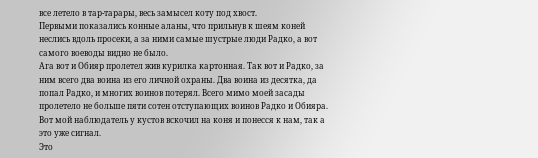все летело в тар-тарары, весь замысел коту под хвост.
Первыми показались конные аланы, что прильнув к шеям коней неслись вдоль просеки, а за ними самые шустрые люди Радко, а вот самого воеводы видно не было.
Ага вот и Обияр пролетел жив курилка картонная. Так вот и Радко, за ним всего два воина из его личной охраны. Два воина из десятка, да попал Радко, и многих воинов потерял. Всего мимо моей засады пролетело не больше пяти сотен отступающих воинов Радко и Обияра.
Вот мой наблюдатель у кустов вскочил на коня и понесся к нам, так а это уже сигнал.
Это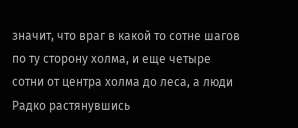значит, что враг в какой то сотне шагов по ту сторону холма, и еще четыре сотни от центра холма до леса, а люди Радко растянувшись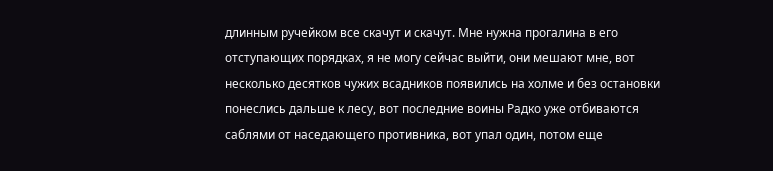длинным ручейком все скачут и скачут. Мне нужна прогалина в его отступающих порядках, я не могу сейчас выйти, они мешают мне, вот несколько десятков чужих всадников появились на холме и без остановки понеслись дальше к лесу, вот последние воины Радко уже отбиваются саблями от наседающего противника, вот упал один, потом еще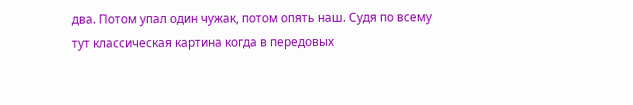два. Потом упал один чужак, потом опять наш. Судя по всему тут классическая картина когда в передовых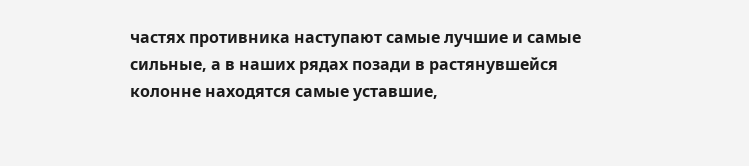частях противника наступают самые лучшие и самые сильные, а в наших рядах позади в растянувшейся колонне находятся самые уставшие,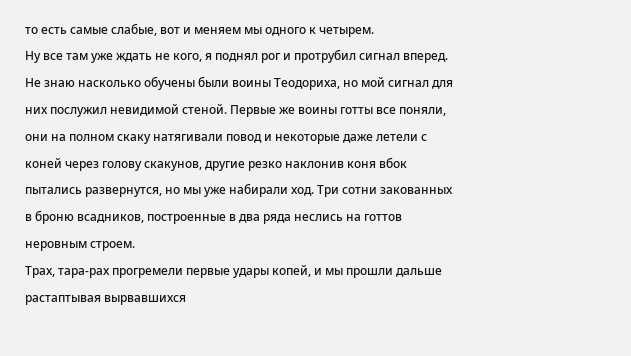то есть самые слабые, вот и меняем мы одного к четырем.
Ну все там уже ждать не кого, я поднял рог и протрубил сигнал вперед.
Не знаю насколько обучены были воины Теодориха, но мой сигнал для них послужил невидимой стеной. Первые же воины готты все поняли, они на полном скаку натягивали повод и некоторые даже летели с коней через голову скакунов, другие резко наклонив коня вбок пытались развернутся, но мы уже набирали ход. Три сотни закованных в броню всадников, построенные в два ряда неслись на готтов неровным строем.
Трах, тара-рах прогремели первые удары копей, и мы прошли дальше растаптывая вырвавшихся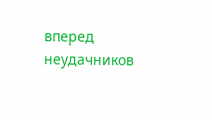вперед неудачников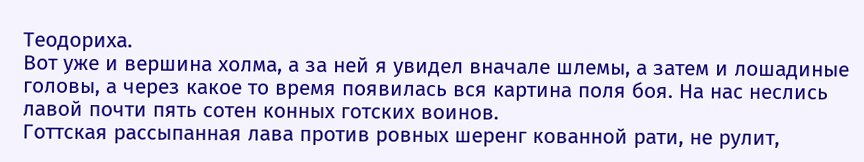Теодориха.
Вот уже и вершина холма, а за ней я увидел вначале шлемы, а затем и лошадиные головы, а через какое то время появилась вся картина поля боя. На нас неслись лавой почти пять сотен конных готских воинов.
Готтская рассыпанная лава против ровных шеренг кованной рати, не рулит,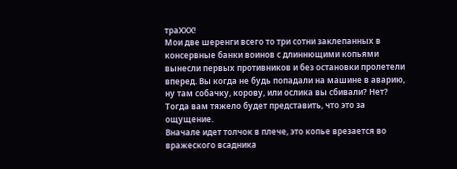траХХХ!
Мои две шеренги всего то три сотни заклепанных в консервные банки воинов с длиннющими копьями вынесли первых противников и без остановки пролетели вперед. Вы когда не будь попадали на машине в аварию, ну там собачку, корову, или ослика вы сбивали? Нет?
Тогда вам тяжело будет представить, что это за ощущение.
Вначале идет толчок в плече, это копье врезается во вражеского всадника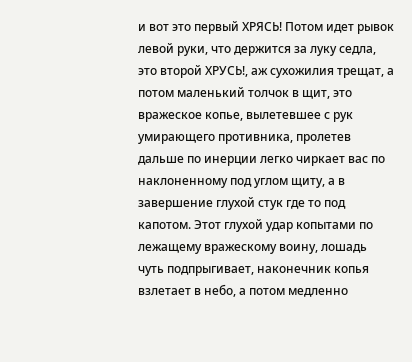и вот это первый ХРЯСЬ! Потом идет рывок левой руки, что держится за луку седла, это второй ХРУСЬ!, аж сухожилия трещат, а потом маленький толчок в щит, это вражеское копье, вылетевшее с рук умирающего противника, пролетев дальше по инерции легко чиркает вас по наклоненному под углом щиту, а в завершение глухой стук где то под капотом. Этот глухой удар копытами по лежащему вражескому воину, лошадь чуть подпрыгивает, наконечник копья взлетает в небо, а потом медленно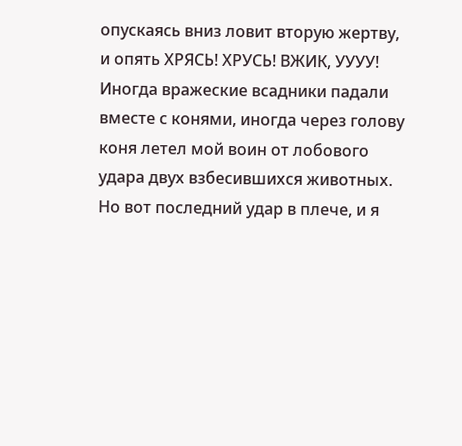опускаясь вниз ловит вторую жертву, и опять ХРЯСЬ! ХРУСЬ! ВЖИК, УУУУ!
Иногда вражеские всадники падали вместе с конями, иногда через голову коня летел мой воин от лобового удара двух взбесившихся животных. Но вот последний удар в плече, и я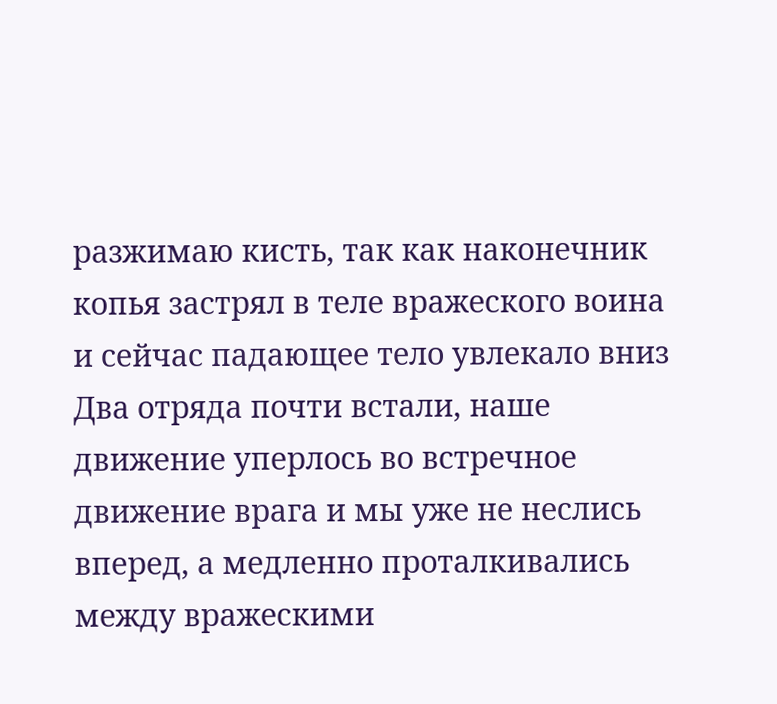разжимаю кисть, так как наконечник копья застрял в теле вражеского воина и сейчас падающее тело увлекало вниз
Два отряда почти встали, наше движение уперлось во встречное движение врага и мы уже не неслись вперед, а медленно проталкивались между вражескими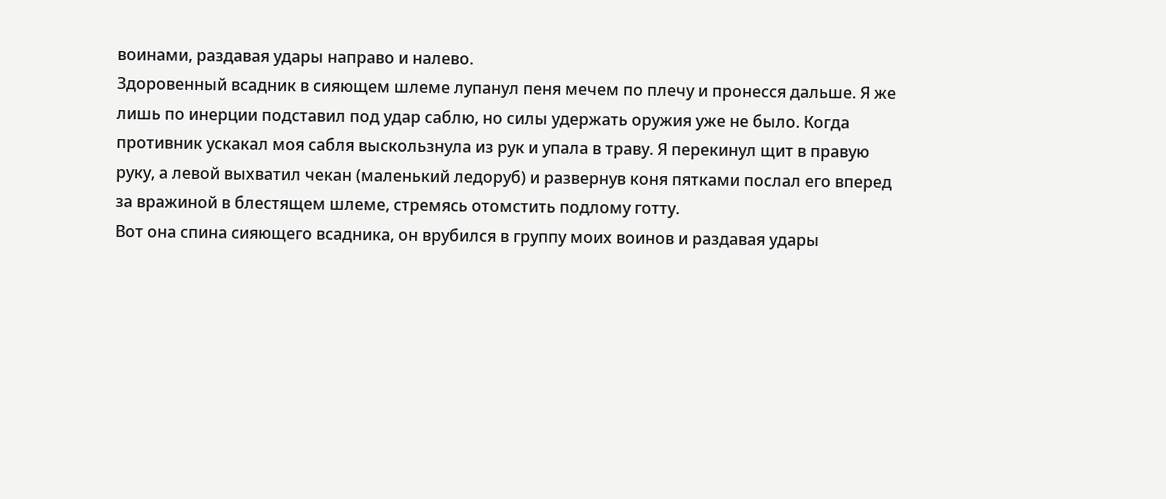воинами, раздавая удары направо и налево.
Здоровенный всадник в сияющем шлеме лупанул пеня мечем по плечу и пронесся дальше. Я же лишь по инерции подставил под удар саблю, но силы удержать оружия уже не было. Когда противник ускакал моя сабля выскользнула из рук и упала в траву. Я перекинул щит в правую руку, а левой выхватил чекан (маленький ледоруб) и развернув коня пятками послал его вперед за вражиной в блестящем шлеме, стремясь отомстить подлому готту.
Вот она спина сияющего всадника, он врубился в группу моих воинов и раздавая удары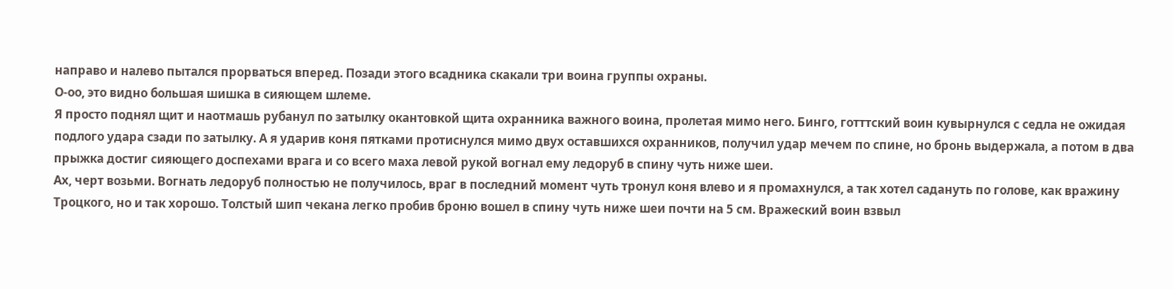направо и налево пытался прорваться вперед. Позади этого всадника скакали три воина группы охраны.
О-оо, это видно большая шишка в сияющем шлеме.
Я просто поднял щит и наотмашь рубанул по затылку окантовкой щита охранника важного воина, пролетая мимо него. Бинго, готттский воин кувырнулся с седла не ожидая подлого удара сзади по затылку. А я ударив коня пятками протиснулся мимо двух оставшихся охранников, получил удар мечем по спине, но бронь выдержала, а потом в два прыжка достиг сияющего доспехами врага и со всего маха левой рукой вогнал ему ледоруб в спину чуть ниже шеи.
Ах, черт возьми. Вогнать ледоруб полностью не получилось, враг в последний момент чуть тронул коня влево и я промахнулся, а так хотел садануть по голове, как вражину Троцкого, но и так хорошо. Толстый шип чекана легко пробив броню вошел в спину чуть ниже шеи почти на 5 см. Вражеский воин взвыл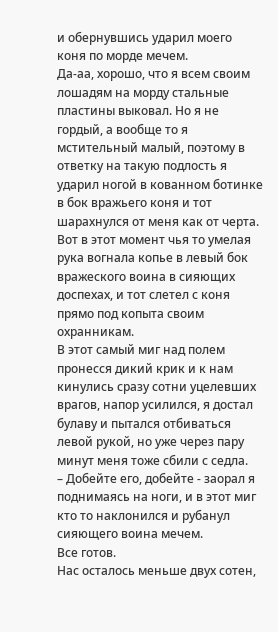и обернувшись ударил моего коня по морде мечем.
Да-аа, хорошо, что я всем своим лошадям на морду стальные пластины выковал. Но я не гордый, а вообще то я мстительный малый, поэтому в ответку на такую подлость я ударил ногой в кованном ботинке в бок вражьего коня и тот шарахнулся от меня как от черта. Вот в этот момент чья то умелая рука вогнала копье в левый бок вражеского воина в сияющих доспехах, и тот слетел с коня прямо под копыта своим охранникам.
В этот самый миг над полем пронесся дикий крик и к нам кинулись сразу сотни уцелевших врагов, напор усилился, я достал булаву и пытался отбиваться левой рукой, но уже через пару минут меня тоже сбили с седла.
– Добейте его, добейте - заорал я поднимаясь на ноги, и в этот миг кто то наклонился и рубанул сияющего воина мечем.
Все готов.
Нас осталось меньше двух сотен,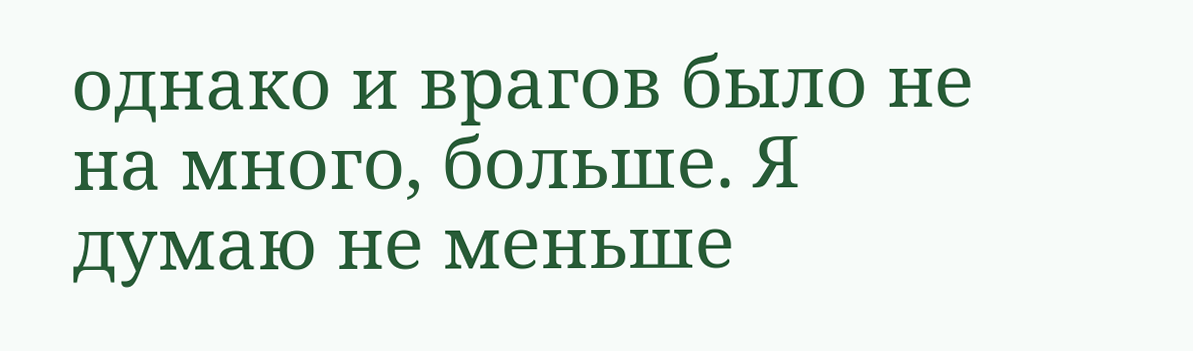однако и врагов было не на много, больше. Я думаю не меньше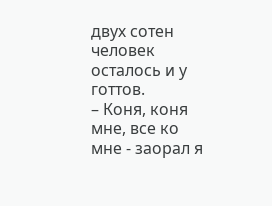двух сотен человек осталось и у готтов.
– Коня, коня мне, все ко мне - заорал я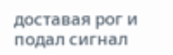доставая рог и подал сигнал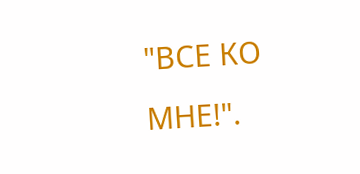"ВСЕ КО МНЕ!".